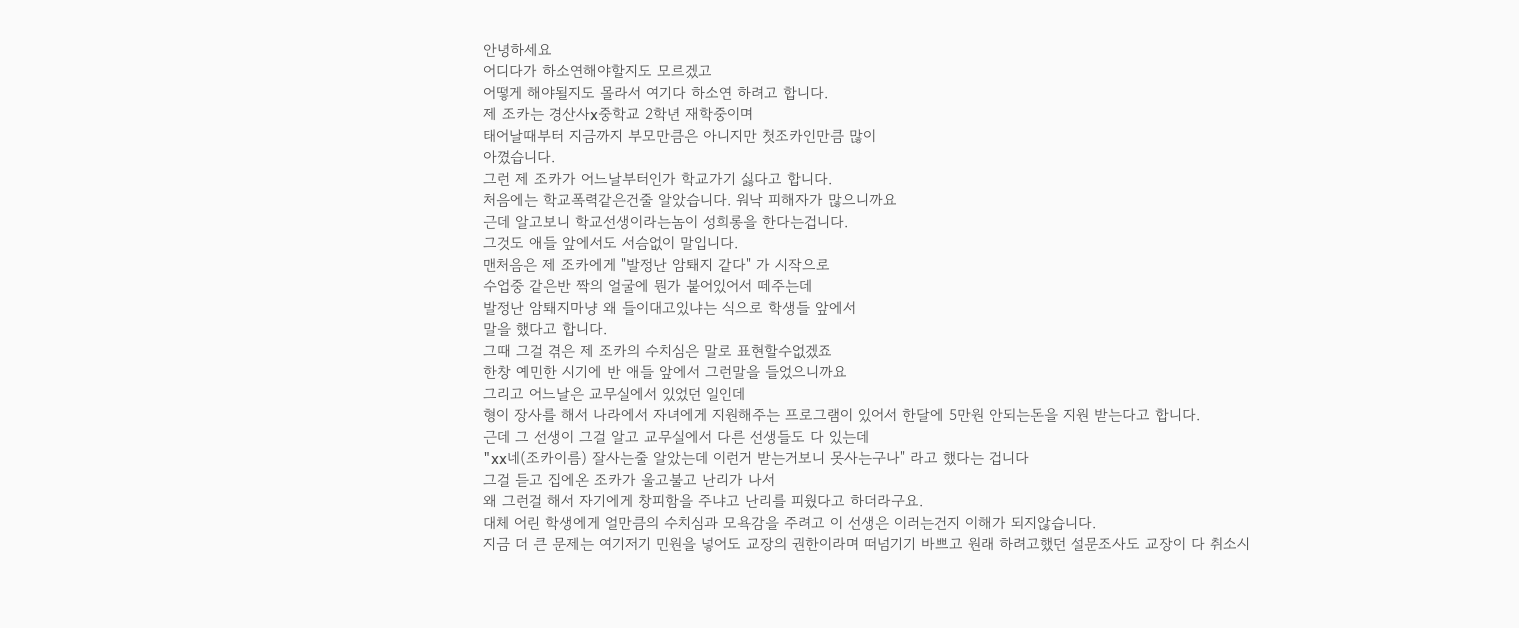안녕하세요
어디다가 하소연해야할지도 모르겠고
어떻게 해야될지도 몰라서 여기다 하소연 하려고 합니다.
제 조카는 경산사x중학교 2학년 재학중이며
태어날때부터 지금까지 부모만큼은 아니지만 첫조카인만큼 많이
아꼈습니다.
그런 제 조카가 어느날부터인가 학교가기 싫다고 합니다.
처음에는 학교폭력같은건줄 알았습니다. 워낙 피해자가 많으니까요
근데 알고보니 학교선생이라는놈이 성희롱을 한다는겁니다.
그것도 애들 앞에서도 서슴없이 말입니다.
맨처음은 제 조카에게 "발정난 암퇘지 같다" 가 시작으로
수업중 같은반 짝의 얼굴에 뭔가 붙어있어서 떼주는데
발정난 암퇘지마냥 왜 들이대고있냐는 식으로 학생들 앞에서
말을 했다고 합니다.
그때 그걸 겪은 제 조카의 수치심은 말로 표현할수없겠죠
한창 예민한 시기에 반 애들 앞에서 그런말을 들었으니까요
그리고 어느날은 교무실에서 있었던 일인데
형이 장사를 해서 나라에서 자녀에게 지원해주는 프로그램이 있어서 한달에 5만원 안되는돈을 지원 받는다고 합니다.
근데 그 선생이 그걸 알고 교무실에서 다른 선생들도 다 있는데
"xx네(조카이름) 잘사는줄 알았는데 이런거 받는거보니 못사는구나" 라고 했다는 겁니다
그걸 듣고 집에온 조카가 울고불고 난리가 나서
왜 그런걸 해서 자기에게 창피함을 주냐고 난리를 피웠다고 하더라구요.
대체 어린 학생에게 얼만큼의 수치심과 모욕감을 주려고 이 선생은 이러는건지 이해가 되지않습니다.
지금 더 큰 문제는 여기저기 민원을 넣어도 교장의 권한이라며 떠넘기기 바쁘고 원래 하려고했던 설문조사도 교장이 다 취소시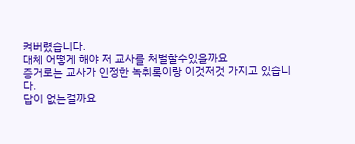켜버렸습니다.
대체 어떻게 해야 저 교사를 처벌할수있을까요
증거로는 교사가 인정한 녹취록이랑 이것저것 가지고 있습니다.
답이 없는걸까요